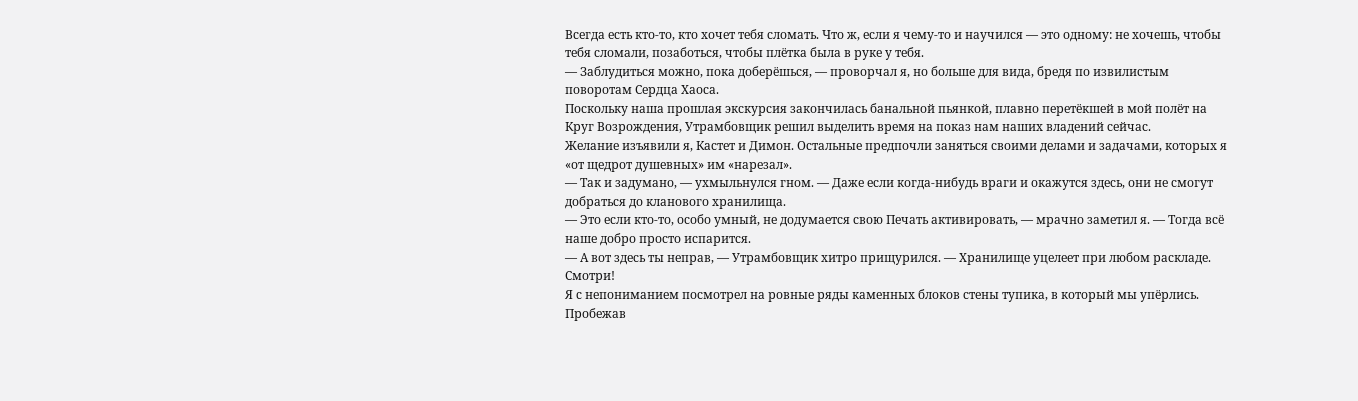Всегда есть кто-то, кто хочет тебя сломать. Что ж, если я чему-то и научился — это одному: не хочешь, чтобы тебя сломали, позаботься, чтобы плётка была в руке у тебя.
— Заблудиться можно, пока доберёшься, — проворчал я, но больше для вида, бредя по извилистым поворотам Сердца Хаоса.
Поскольку наша прошлая экскурсия закончилась банальной пьянкой, плавно перетёкшей в мой полёт на Круг Возрождения, Утрамбовщик решил выделить время на показ нам наших владений сейчас.
Желание изъявили я, Кастет и Димон. Остальные предпочли заняться своими делами и задачами, которых я «от щедрот душевных» им «нарезал».
— Так и задумано, — ухмыльнулся гном. — Даже если когда-нибудь враги и окажутся здесь, они не смогут добраться до кланового хранилища.
— Это если кто-то, особо умный, не додумается свою Печать активировать, — мрачно заметил я. — Тогда всё наше добро просто испарится.
— А вот здесь ты неправ, — Утрамбовщик хитро прищурился. — Хранилище уцелеет при любом раскладе. Смотри!
Я с непониманием посмотрел на ровные ряды каменных блоков стены тупика, в который мы упёрлись. Пробежав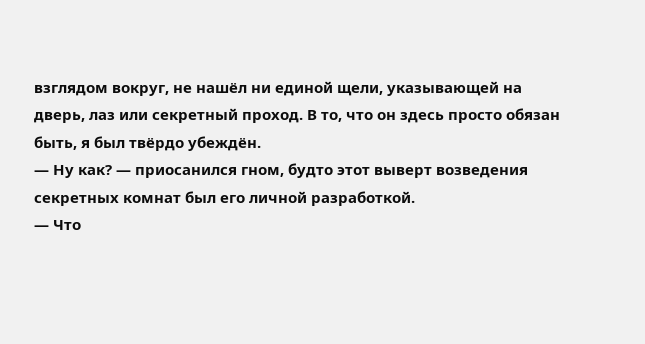взглядом вокруг, не нашёл ни единой щели, указывающей на дверь, лаз или секретный проход. В то, что он здесь просто обязан быть, я был твёрдо убеждён.
— Ну как? — приосанился гном, будто этот выверт возведения секретных комнат был его личной разработкой.
— Что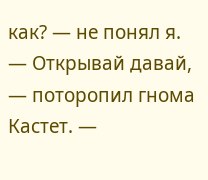как? — не понял я.
— Открывай давай, — поторопил гнома Кастет. —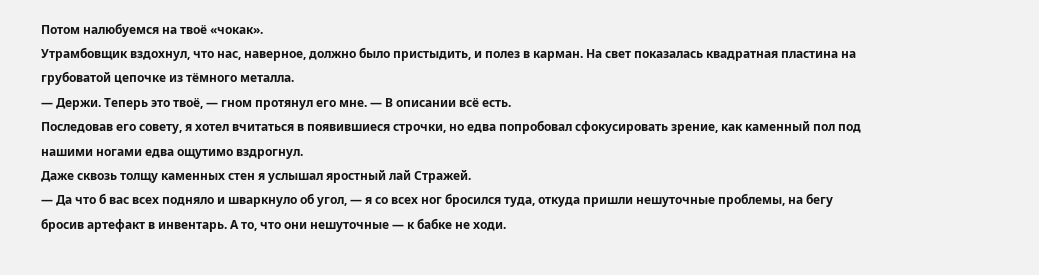Потом налюбуемся на твоё «чокак».
Утрамбовщик вздохнул, что нас, наверное, должно было пристыдить, и полез в карман. На свет показалась квадратная пластина на грубоватой цепочке из тёмного металла.
— Держи. Теперь это твоё, — гном протянул его мне. — В описании всё есть.
Последовав его совету, я хотел вчитаться в появившиеся строчки, но едва попробовал сфокусировать зрение, как каменный пол под нашими ногами едва ощутимо вздрогнул.
Даже сквозь толщу каменных стен я услышал яростный лай Стражей.
— Да что б вас всех подняло и шваркнуло об угол, — я со всех ног бросился туда, откуда пришли нешуточные проблемы, на бегу бросив артефакт в инвентарь. А то, что они нешуточные — к бабке не ходи.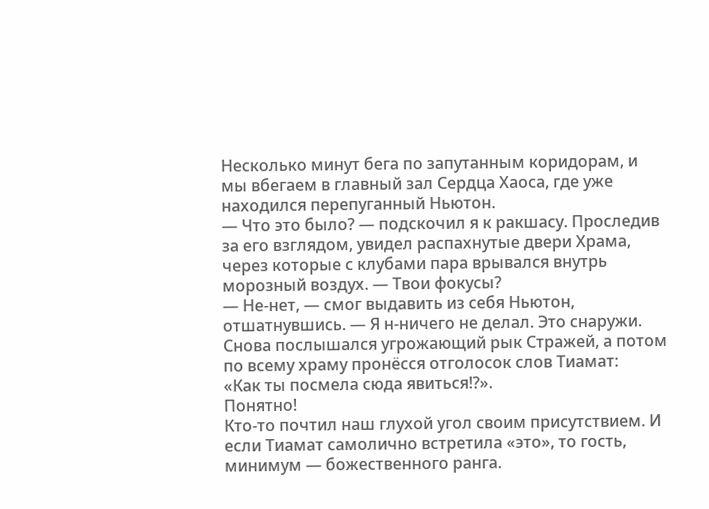Несколько минут бега по запутанным коридорам, и мы вбегаем в главный зал Сердца Хаоса, где уже находился перепуганный Ньютон.
— Что это было? — подскочил я к ракшасу. Проследив за его взглядом, увидел распахнутые двери Храма, через которые с клубами пара врывался внутрь морозный воздух. — Твои фокусы?
— Не-нет, — смог выдавить из себя Ньютон, отшатнувшись. — Я н-ничего не делал. Это снаружи.
Снова послышался угрожающий рык Стражей, а потом по всему храму пронёсся отголосок слов Тиамат:
«Как ты посмела сюда явиться!?».
Понятно!
Кто-то почтил наш глухой угол своим присутствием. И если Тиамат самолично встретила «это», то гость, минимум — божественного ранга.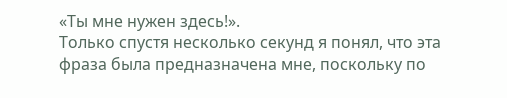«Ты мне нужен здесь!».
Только спустя несколько секунд я понял, что эта фраза была предназначена мне, поскольку по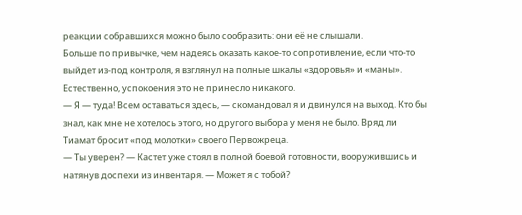реакции собравшихся можно было сообразить: они её не слышали.
Больше по привычке, чем надеясь оказать какое-то сопротивление, если что-то выйдет из-под контроля, я взглянул на полные шкалы «здоровья» и «маны». Естественно, успокоения это не принесло никакого.
— Я — туда! Всем оставаться здесь, — скомандовал я и двинулся на выход. Кто бы знал, как мне не хотелось этого, но другого выбора у меня не было. Вряд ли Тиамат бросит «под молотки» своего Первожреца.
— Ты уверен? — Кастет уже стоял в полной боевой готовности, вооружившись и натянув доспехи из инвентаря. — Может я с тобой?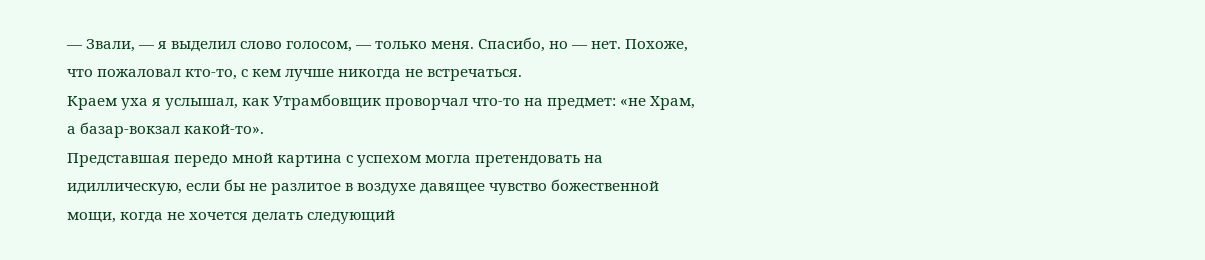— Звали, — я выделил слово голосом, — только меня. Спасибо, но — нет. Похоже, что пожаловал кто-то, с кем лучше никогда не встречаться.
Краем уха я услышал, как Утрамбовщик проворчал что-то на предмет: «не Храм, а базар-вокзал какой-то».
Представшая передо мной картина с успехом могла претендовать на идиллическую, если бы не разлитое в воздухе давящее чувство божественной мощи, когда не хочется делать следующий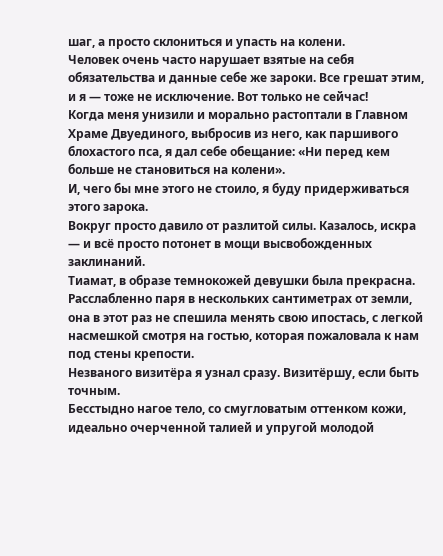шаг, а просто склониться и упасть на колени.
Человек очень часто нарушает взятые на себя обязательства и данные себе же зароки. Все грешат этим, и я — тоже не исключение. Вот только не сейчас!
Когда меня унизили и морально растоптали в Главном Храме Двуединого, выбросив из него, как паршивого блохастого пса, я дал себе обещание: «Ни перед кем больше не становиться на колени».
И, чего бы мне этого не стоило, я буду придерживаться этого зарока.
Вокруг просто давило от разлитой силы. Казалось, искра — и всё просто потонет в мощи высвобожденных заклинаний.
Тиамат, в образе темнокожей девушки была прекрасна. Расслабленно паря в нескольких сантиметрах от земли, она в этот раз не спешила менять свою ипостась, с легкой насмешкой смотря на гостью, которая пожаловала к нам под стены крепости.
Незваного визитёра я узнал сразу. Визитёршу, если быть точным.
Бесстыдно нагое тело, со смугловатым оттенком кожи, идеально очерченной талией и упругой молодой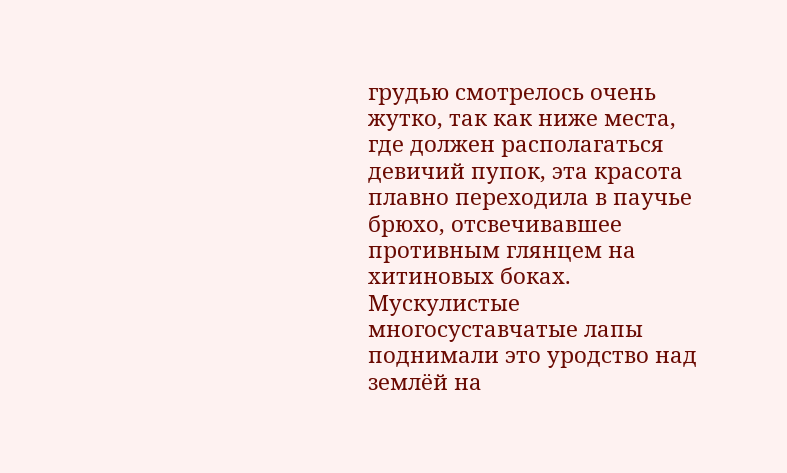грудью смотрелось очень жутко, так как ниже места, где должен располагаться девичий пупок, эта красота плавно переходила в паучье брюхо, отсвечивавшее противным глянцем на хитиновых боках.
Мускулистые многосуставчатые лапы поднимали это уродство над землёй на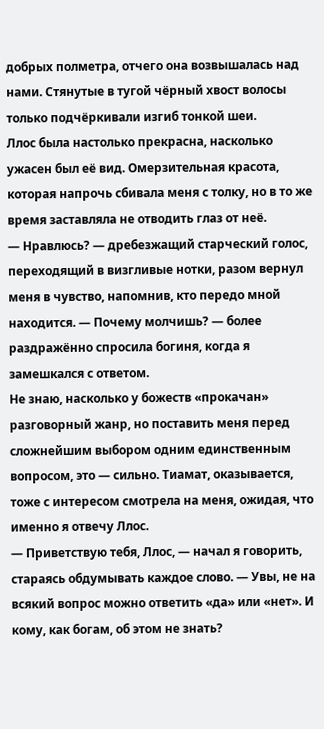добрых полметра, отчего она возвышалась над нами. Стянутые в тугой чёрный хвост волосы только подчёркивали изгиб тонкой шеи.
Ллос была настолько прекрасна, насколько ужасен был её вид. Омерзительная красота, которая напрочь сбивала меня с толку, но в то же время заставляла не отводить глаз от неё.
— Нравлюсь? — дребезжащий старческий голос, переходящий в визгливые нотки, разом вернул меня в чувство, напомнив, кто передо мной находится. — Почему молчишь? — более раздражённо спросила богиня, когда я замешкался с ответом.
Не знаю, насколько у божеств «прокачан» разговорный жанр, но поставить меня перед сложнейшим выбором одним единственным вопросом, это — сильно. Тиамат, оказывается, тоже с интересом смотрела на меня, ожидая, что именно я отвечу Ллос.
— Приветствую тебя, Ллос, — начал я говорить, стараясь обдумывать каждое слово. — Увы, не на всякий вопрос можно ответить «да» или «нет». И кому, как богам, об этом не знать?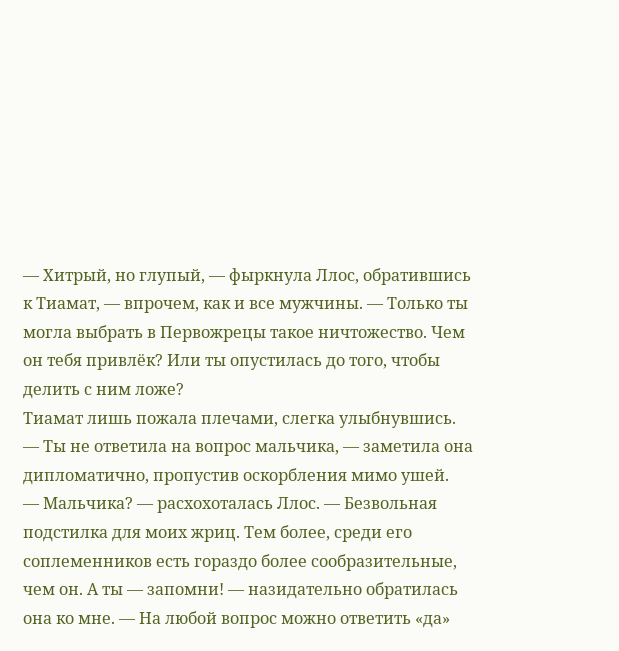— Хитрый, но глупый, — фыркнула Ллос, обратившись к Тиамат, — впрочем, как и все мужчины. — Только ты могла выбрать в Первожрецы такое ничтожество. Чем он тебя привлёк? Или ты опустилась до того, чтобы делить с ним ложе?
Тиамат лишь пожала плечами, слегка улыбнувшись.
— Ты не ответила на вопрос мальчика, — заметила она дипломатично, пропустив оскорбления мимо ушей.
— Мальчика? — расхохоталась Ллос. — Безвольная подстилка для моих жриц. Тем более, среди его соплеменников есть гораздо более сообразительные, чем он. А ты — запомни! — назидательно обратилась она ко мне. — На любой вопрос можно ответить «да»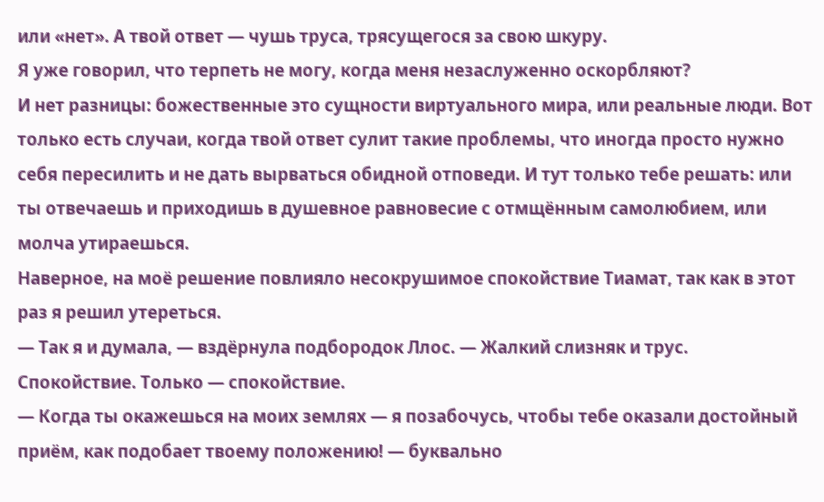или «нет». А твой ответ — чушь труса, трясущегося за свою шкуру.
Я уже говорил, что терпеть не могу, когда меня незаслуженно оскорбляют?
И нет разницы: божественные это сущности виртуального мира, или реальные люди. Вот только есть случаи, когда твой ответ сулит такие проблемы, что иногда просто нужно себя пересилить и не дать вырваться обидной отповеди. И тут только тебе решать: или ты отвечаешь и приходишь в душевное равновесие с отмщённым самолюбием, или молча утираешься.
Наверное, на моё решение повлияло несокрушимое спокойствие Тиамат, так как в этот раз я решил утереться.
— Так я и думала, — вздёрнула подбородок Ллос. — Жалкий слизняк и трус.
Спокойствие. Только — спокойствие.
— Когда ты окажешься на моих землях — я позабочусь, чтобы тебе оказали достойный приём, как подобает твоему положению! — буквально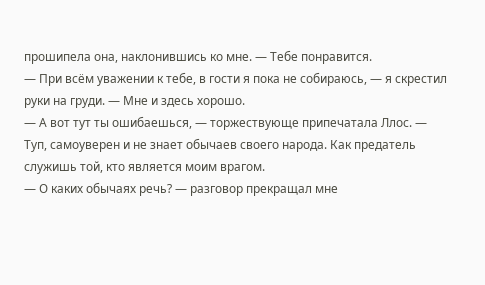прошипела она, наклонившись ко мне. — Тебе понравится.
— При всём уважении к тебе, в гости я пока не собираюсь, — я скрестил руки на груди. — Мне и здесь хорошо.
— А вот тут ты ошибаешься, — торжествующе припечатала Ллос. — Туп, самоуверен и не знает обычаев своего народа. Как предатель служишь той, кто является моим врагом.
— О каких обычаях речь? — разговор прекращал мне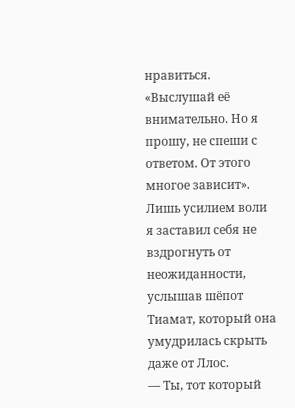нравиться.
«Выслушай её внимательно. Но я прошу, не спеши с ответом. От этого многое зависит».
Лишь усилием воли я заставил себя не вздрогнуть от неожиданности, услышав шёпот Тиамат, который она умудрилась скрыть даже от Ллос.
— Ты, тот который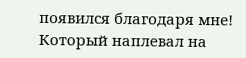появился благодаря мне! Который наплевал на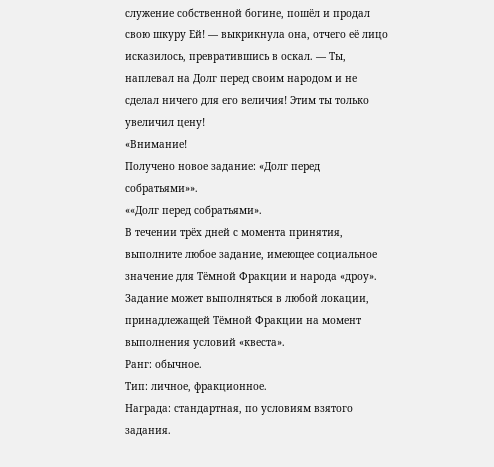служение собственной богине, пошёл и продал свою шкуру Ей! — выкрикнула она, отчего её лицо исказилось, превратившись в оскал. — Ты, наплевал на Долг перед своим народом и не сделал ничего для его величия! Этим ты только увеличил цену!
«Внимание!
Получено новое задание: «Долг перед собратьями»».
««Долг перед собратьями».
В течении трёх дней с момента принятия, выполните любое задание, имеющее социальное значение для Тёмной Фракции и народа «дроу».
Задание может выполняться в любой локации, принадлежащей Тёмной Фракции на момент выполнения условий «квеста».
Ранг: обычное.
Тип: личное, фракционное.
Награда: стандартная, по условиям взятого задания.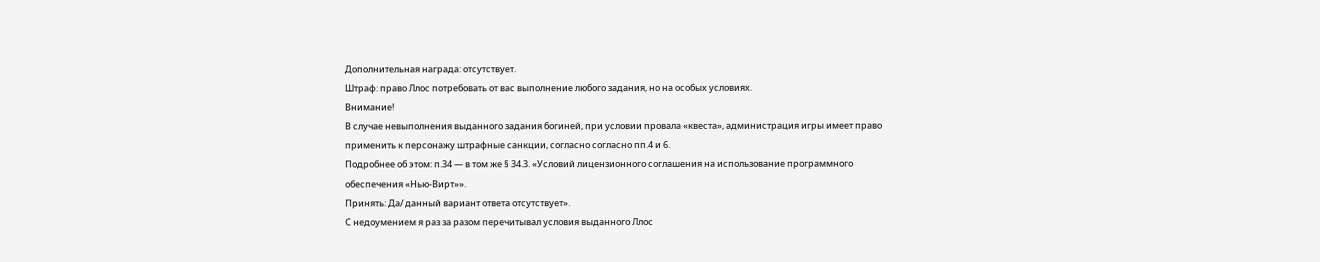Дополнительная награда: отсутствует.
Штраф: право Ллос потребовать от вас выполнение любого задания, но на особых условиях.
Внимание!
В случае невыполнения выданного задания богиней, при условии провала «квеста», администрация игры имеет право применить к персонажу штрафные санкции, согласно согласно пп.4 и 6.
Подробнее об этом: п.34 — в том же § 34.3. «Условий лицензионного соглашения на использование программного обеспечения «Нью-Вирт»».
Принять: Да/ данный вариант ответа отсутствует».
С недоумением я раз за разом перечитывал условия выданного Ллос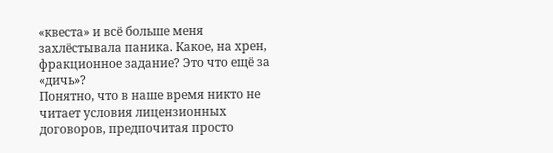«квеста» и всё больше меня захлёстывала паника. Какое, на хрен, фракционное задание? Это что ещё за «дичь»?
Понятно, что в наше время никто не читает условия лицензионных договоров, предпочитая просто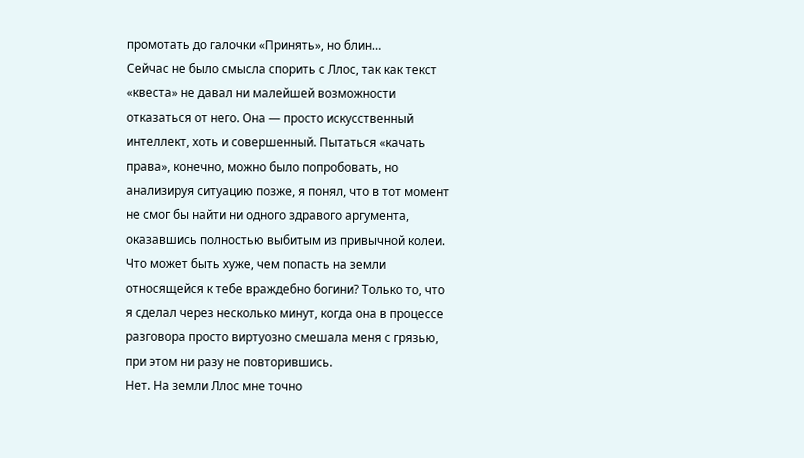промотать до галочки «Принять», но блин…
Сейчас не было смысла спорить с Ллос, так как текст «квеста» не давал ни малейшей возможности отказаться от него. Она — просто искусственный интеллект, хоть и совершенный. Пытаться «качать права», конечно, можно было попробовать, но анализируя ситуацию позже, я понял, что в тот момент не смог бы найти ни одного здравого аргумента, оказавшись полностью выбитым из привычной колеи.
Что может быть хуже, чем попасть на земли относящейся к тебе враждебно богини? Только то, что я сделал через несколько минут, когда она в процессе разговора просто виртуозно смешала меня с грязью, при этом ни разу не повторившись.
Нет. На земли Ллос мне точно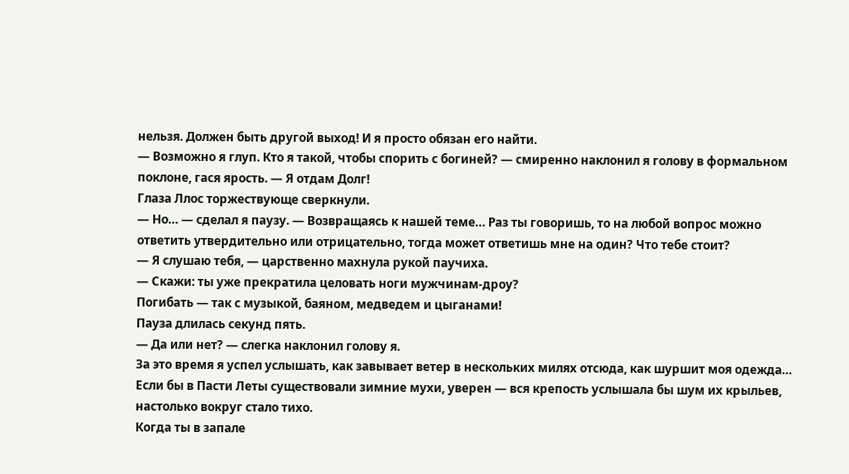нельзя. Должен быть другой выход! И я просто обязан его найти.
— Возможно я глуп. Кто я такой, чтобы спорить с богиней? — смиренно наклонил я голову в формальном поклоне, гася ярость. — Я отдам Долг!
Глаза Ллос торжествующе сверкнули.
— Но… — сделал я паузу. — Возвращаясь к нашей теме… Раз ты говоришь, то на любой вопрос можно ответить утвердительно или отрицательно, тогда может ответишь мне на один? Что тебе стоит?
— Я слушаю тебя, — царственно махнула рукой паучиха.
— Скажи: ты уже прекратила целовать ноги мужчинам-дроу?
Погибать — так с музыкой, баяном, медведем и цыганами!
Пауза длилась секунд пять.
— Да или нет? — слегка наклонил голову я.
За это время я успел услышать, как завывает ветер в нескольких милях отсюда, как шуршит моя одежда… Если бы в Пасти Леты существовали зимние мухи, уверен — вся крепость услышала бы шум их крыльев, настолько вокруг стало тихо.
Когда ты в запале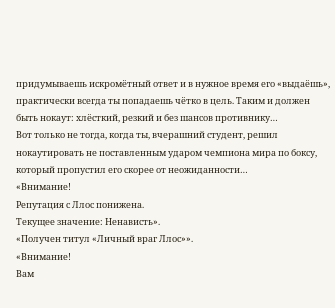придумываешь искромётный ответ и в нужное время его «выдаёшь», практически всегда ты попадаешь чётко в цель. Таким и должен быть нокаут: хлёсткий, резкий и без шансов противнику…
Вот только не тогда, когда ты, вчерашний студент, решил нокаутировать не поставленным ударом чемпиона мира по боксу, который пропустил его скорее от неожиданности…
«Внимание!
Репутация с Ллос понижена.
Текущее значение: Ненависть».
«Получен титул «Личный враг Ллос»».
«Внимание!
Вам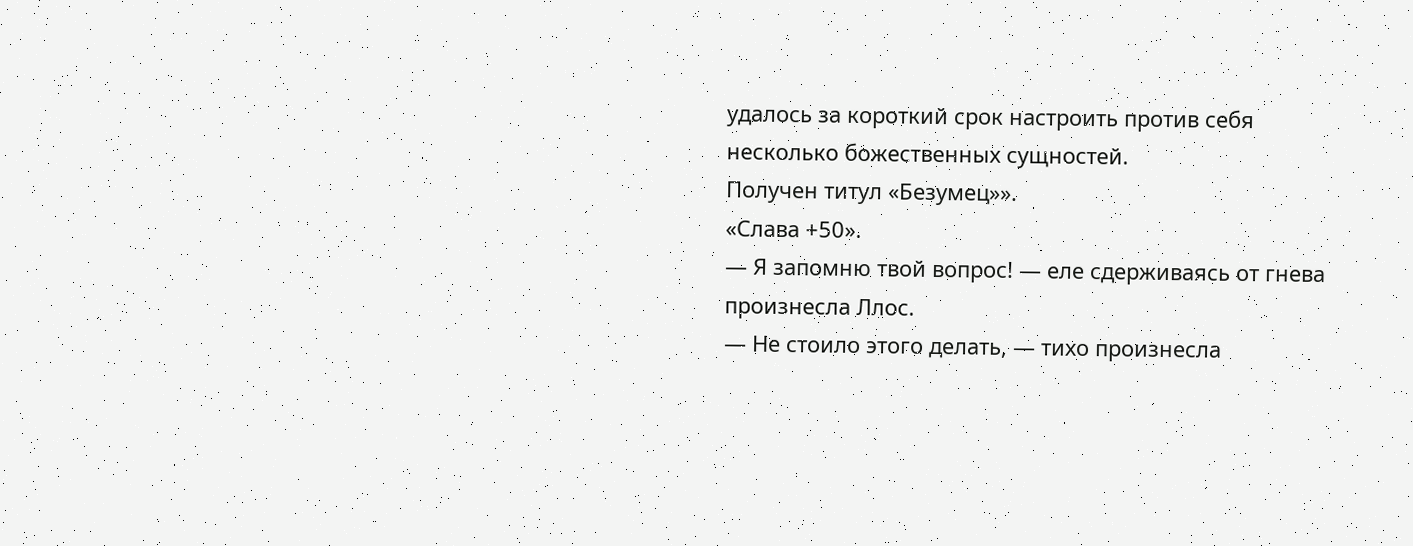удалось за короткий срок настроить против себя несколько божественных сущностей.
Получен титул «Безумец»».
«Слава +50».
— Я запомню твой вопрос! — еле сдерживаясь от гнева произнесла Ллос.
— Не стоило этого делать, — тихо произнесла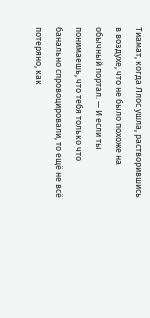Тиамат, когда Ллос ушла, растворившись в воздухе, что не было похоже на обычный портал. — И если ты понимаешь, что тебя только что банально спровоцировали, то ещё не всё потеряно, как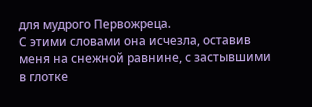для мудрого Первожреца.
С этими словами она исчезла, оставив меня на снежной равнине, с застывшими в глотке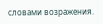словами возражения.